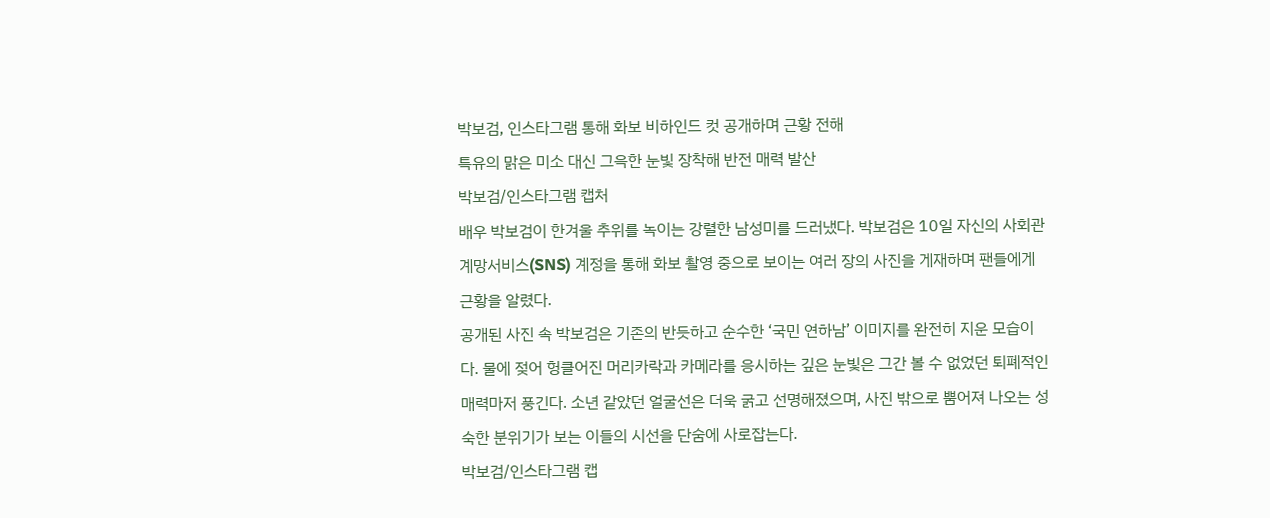박보검, 인스타그램 통해 화보 비하인드 컷 공개하며 근황 전해
특유의 맑은 미소 대신 그윽한 눈빛 장착해 반전 매력 발산
박보검/인스타그램 캡처
배우 박보검이 한겨울 추위를 녹이는 강렬한 남성미를 드러냈다. 박보검은 10일 자신의 사회관계망서비스(SNS) 계정을 통해 화보 촬영 중으로 보이는 여러 장의 사진을 게재하며 팬들에게 근황을 알렸다.
공개된 사진 속 박보검은 기존의 반듯하고 순수한 ‘국민 연하남’ 이미지를 완전히 지운 모습이다. 물에 젖어 헝클어진 머리카락과 카메라를 응시하는 깊은 눈빛은 그간 볼 수 없었던 퇴폐적인 매력마저 풍긴다. 소년 같았던 얼굴선은 더욱 굵고 선명해졌으며, 사진 밖으로 뿜어져 나오는 성숙한 분위기가 보는 이들의 시선을 단숨에 사로잡는다.
박보검/인스타그램 캡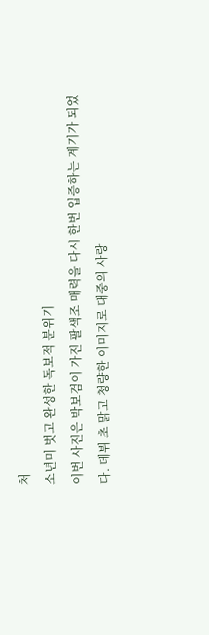처
소년미 벗고 완성한 독보적 분위기
이번 사진은 박보검이 가진 팔색조 매력을 다시 한번 입증하는 계기가 되었다. 데뷔 초 맑고 청량한 이미지로 대중의 사랑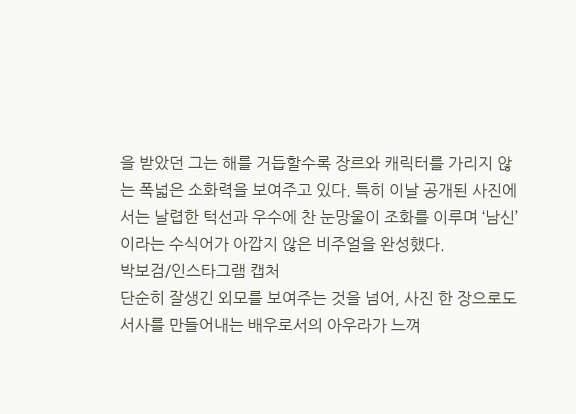을 받았던 그는 해를 거듭할수록 장르와 캐릭터를 가리지 않는 폭넓은 소화력을 보여주고 있다. 특히 이날 공개된 사진에서는 날렵한 턱선과 우수에 찬 눈망울이 조화를 이루며 ‘남신’이라는 수식어가 아깝지 않은 비주얼을 완성했다.
박보검/인스타그램 캡처
단순히 잘생긴 외모를 보여주는 것을 넘어, 사진 한 장으로도 서사를 만들어내는 배우로서의 아우라가 느껴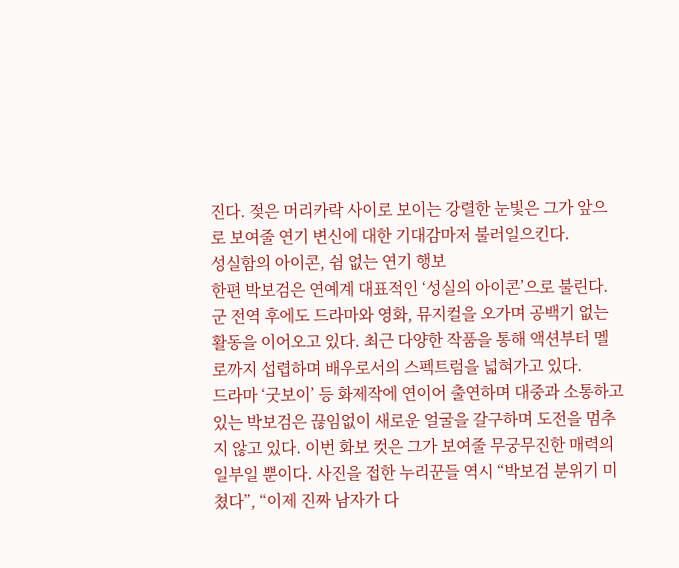진다. 젖은 머리카락 사이로 보이는 강렬한 눈빛은 그가 앞으로 보여줄 연기 변신에 대한 기대감마저 불러일으킨다.
성실함의 아이콘, 쉼 없는 연기 행보
한편 박보검은 연예계 대표적인 ‘성실의 아이콘’으로 불린다. 군 전역 후에도 드라마와 영화, 뮤지컬을 오가며 공백기 없는 활동을 이어오고 있다. 최근 다양한 작품을 통해 액션부터 멜로까지 섭렵하며 배우로서의 스펙트럼을 넓혀가고 있다.
드라마 ‘굿보이’ 등 화제작에 연이어 출연하며 대중과 소통하고 있는 박보검은 끊임없이 새로운 얼굴을 갈구하며 도전을 멈추지 않고 있다. 이번 화보 컷은 그가 보여줄 무궁무진한 매력의 일부일 뿐이다. 사진을 접한 누리꾼들 역시 “박보검 분위기 미쳤다”, “이제 진짜 남자가 다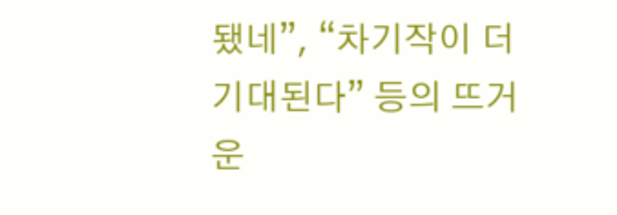됐네”, “차기작이 더 기대된다” 등의 뜨거운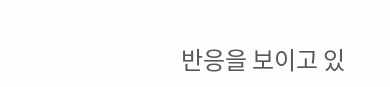반응을 보이고 있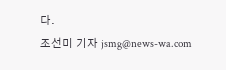다.
조선미 기자 jsmg@news-wa.com